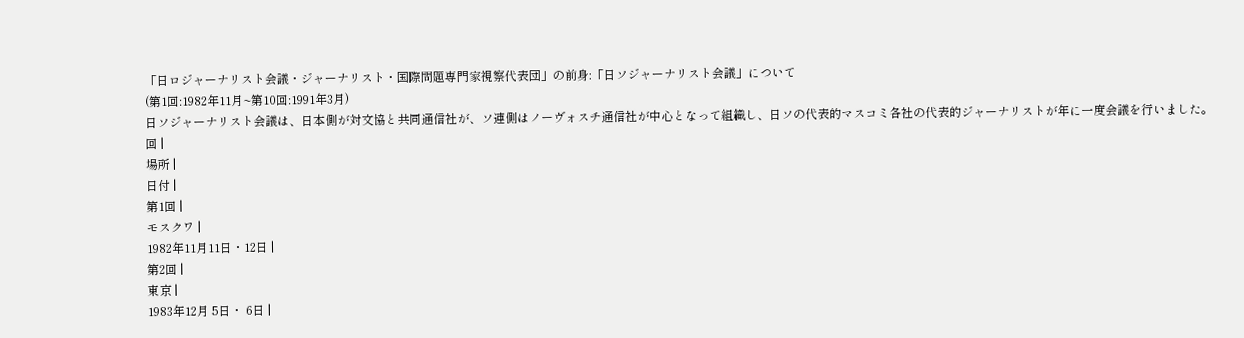「日ロジャーナリスト会議・ジャーナリスト・国際問題専門家視察代表団」の前身:「日ソジャーナリスト会議」について
(第1回:1982年11月~第10回:1991年3月)
日ソジャーナリスト会議は、日本側が対文協と共同通信社が、ソ連側はノーヴォスチ通信社が中心となって組織し、日ソの代表的マスコミ各社の代表的ジャーナリストが年に一度会議を行いました。
回 |
場所 |
日付 |
第1回 |
モスクワ |
1982年11月11日・12日 |
第2回 |
東京 |
1983年12月 5日・ 6日 |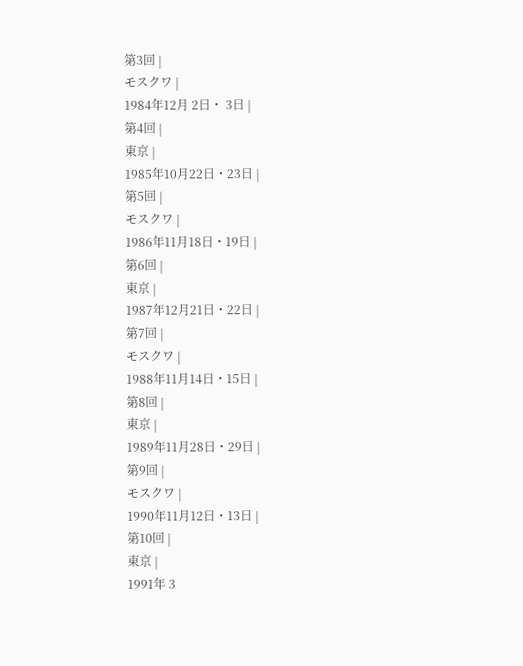第3回 |
モスクワ |
1984年12月 2日・ 3日 |
第4回 |
東京 |
1985年10月22日・23日 |
第5回 |
モスクワ |
1986年11月18日・19日 |
第6回 |
東京 |
1987年12月21日・22日 |
第7回 |
モスクワ |
1988年11月14日・15日 |
第8回 |
東京 |
1989年11月28日・29日 |
第9回 |
モスクワ |
1990年11月12日・13日 |
第10回 |
東京 |
1991年 3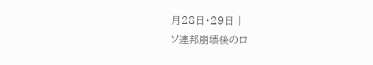月28日・29日 |
ソ連邦崩壊後のロ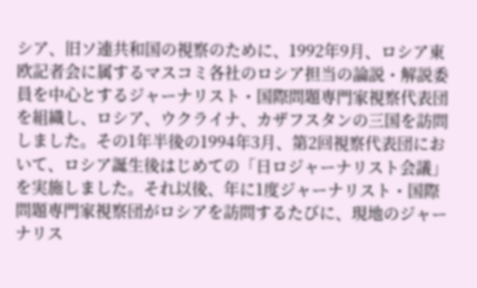シア、旧ソ連共和国の視察のために、1992年9月、ロシア東欧記者会に属するマスコミ各社のロシア担当の論説・解説委員を中心とするジャーナリスト・国際問題専門家視察代表団を組織し、ロシア、ウクライナ、カザフスタンの三国を訪問しました。その1年半後の1994年3月、第2回視察代表団において、ロシア誕生後はじめての「日ロジャーナリスト会議」を実施しました。それ以後、年に1度ジャーナリスト・国際問題専門家視察団がロシアを訪問するたびに、現地のジャーナリス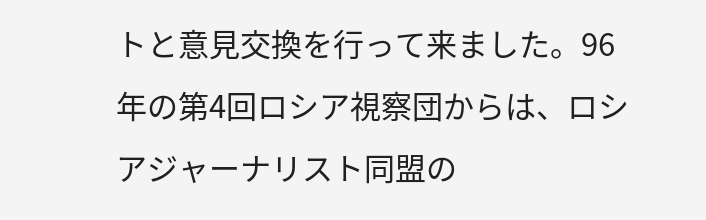トと意見交換を行って来ました。96年の第4回ロシア視察団からは、ロシアジャーナリスト同盟の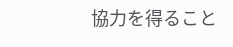協力を得ること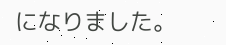になりました。